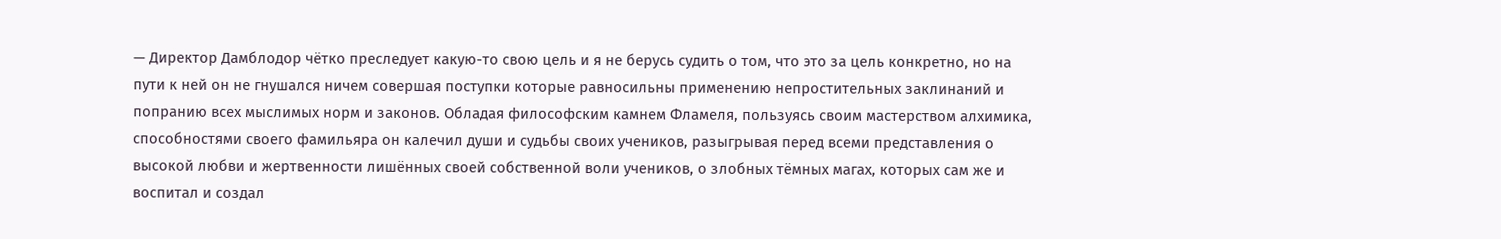— Директор Дамблодор чётко преследует какую-то свою цель и я не берусь судить о том, что это за цель конкретно, но на пути к ней он не гнушался ничем совершая поступки которые равносильны применению непростительных заклинаний и попранию всех мыслимых норм и законов. Обладая философским камнем Фламеля, пользуясь своим мастерством алхимика, способностями своего фамильяра он калечил души и судьбы своих учеников, разыгрывая перед всеми представления о высокой любви и жертвенности лишённых своей собственной воли учеников, о злобных тёмных магах, которых сам же и воспитал и создал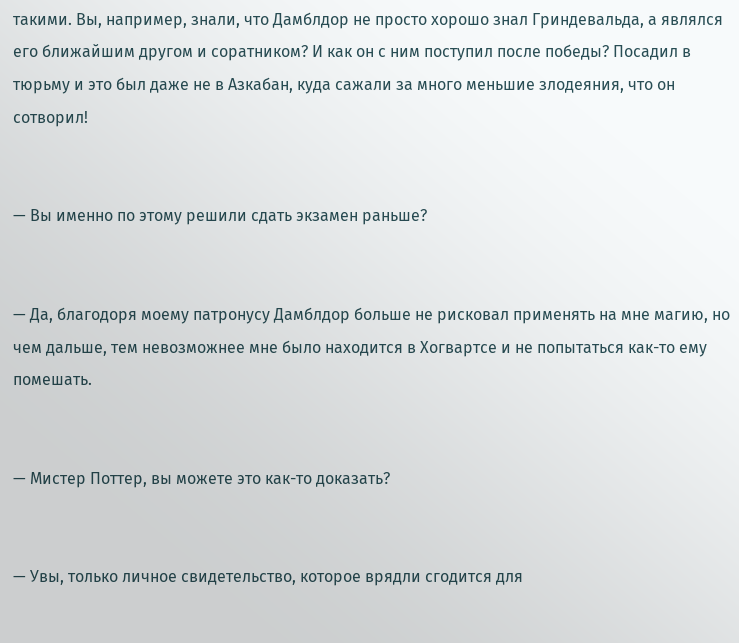такими. Вы, например, знали, что Дамблдор не просто хорошо знал Гриндевальда, а являлся его ближайшим другом и соратником? И как он с ним поступил после победы? Посадил в тюрьму и это был даже не в Азкабан, куда сажали за много меньшие злодеяния, что он сотворил!


— Вы именно по этому решили сдать экзамен раньше?


— Да, благодоря моему патронусу Дамблдор больше не рисковал применять на мне магию, но чем дальше, тем невозможнее мне было находится в Хогвартсе и не попытаться как-то ему помешать.


— Мистер Поттер, вы можете это как-то доказать?


— Увы, только личное свидетельство, которое врядли сгодится для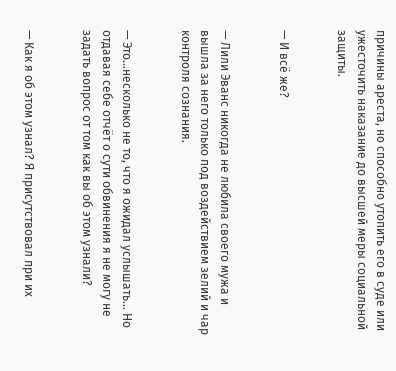причины ареста, но способно утопить его в суде или ужесточить наказание до высшей меры социальной защиты.


— И всё же?


— Лили Эванс никогда не любила своего мужа и вышла за него только под воздействием зелий и чар контроля сознания.


— Это…несколько не то, что я ожидал услышать… Но отдавая себе отчёт о сути обвинения я не могу не задать вопрос от том как вы об этом узнали?


— Как я об этом узнал? Я присутствовал при их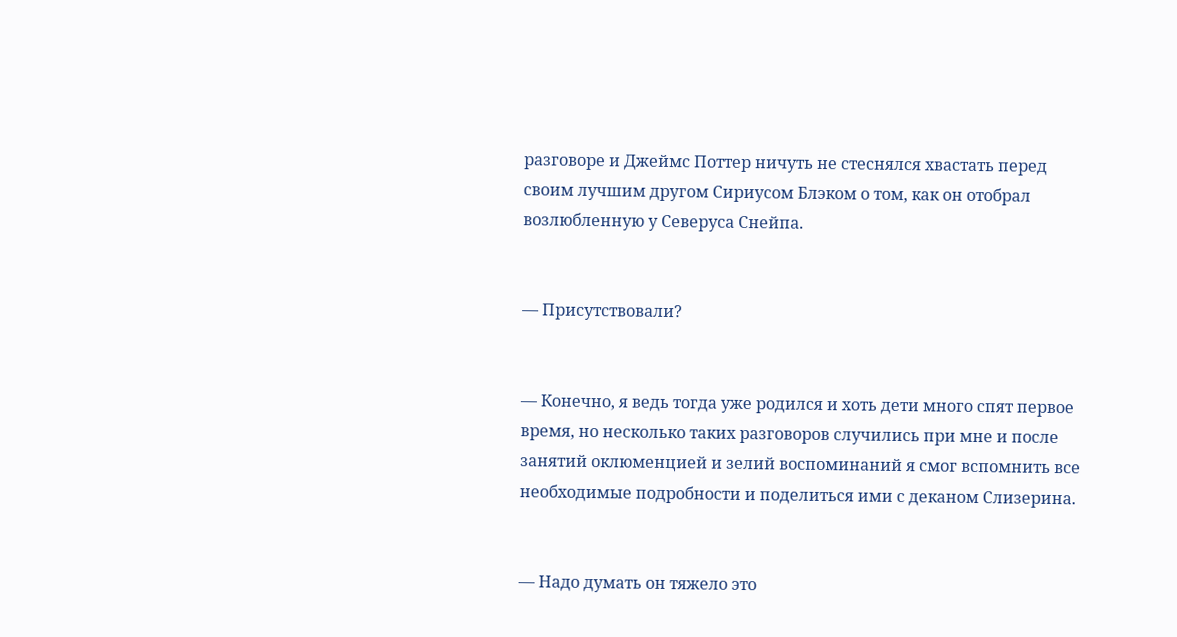разговоре и Джеймс Поттер ничуть не стеснялся хвастать перед своим лучшим другом Сириусом Блэком о том, как он отобрал возлюбленную у Северуса Снейпа.


— Присутствовали?


— Конечно, я ведь тогда уже родился и хоть дети много спят первое время, но несколько таких разговоров случились при мне и после занятий оклюменцией и зелий воспоминаний я смог вспомнить все необходимые подробности и поделиться ими с деканом Слизерина.


— Надо думать он тяжело это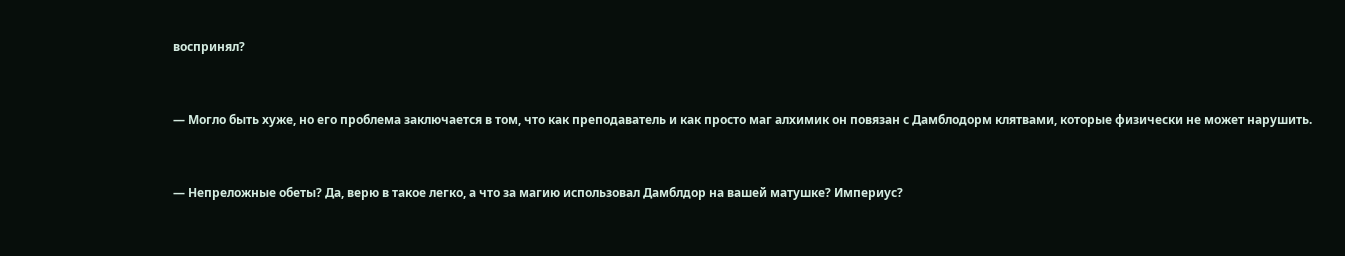воспринял?


— Могло быть хуже, но его проблема заключается в том, что как преподаватель и как просто маг алхимик он повязан с Дамблодорм клятвами, которые физически не может нарушить.


— Непреложные обеты? Да, верю в такое легко, а что за магию использовал Дамблдор на вашей матушке? Империус?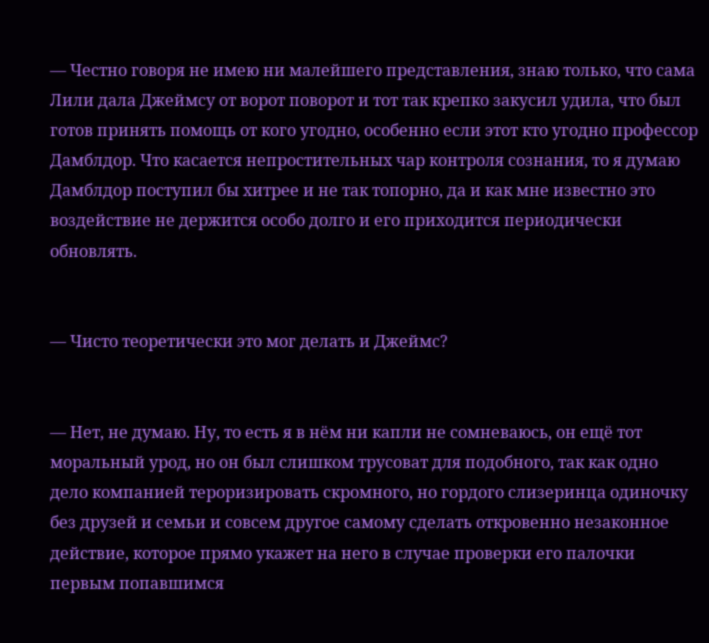— Честно говоря не имею ни малейшего представления, знаю только, что сама Лили дала Джеймсу от ворот поворот и тот так крепко закусил удила, что был готов принять помощь от кого угодно, особенно если этот кто угодно профессор Дамблдор. Что касается непростительных чар контроля сознания, то я думаю Дамблдор поступил бы хитрее и не так топорно, да и как мне известно это воздействие не держится особо долго и его приходится периодически обновлять.


— Чисто теоретически это мог делать и Джеймс?


— Нет, не думаю. Ну, то есть я в нём ни капли не сомневаюсь, он ещё тот моральный урод, но он был слишком трусоват для подобного, так как одно дело компанией тероризировать скромного, но гордого слизеринца одиночку без друзей и семьи и совсем другое самому сделать откровенно незаконное действие, которое прямо укажет на него в случае проверки его палочки первым попавшимся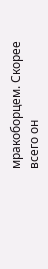мракоборцем. Скорее всего он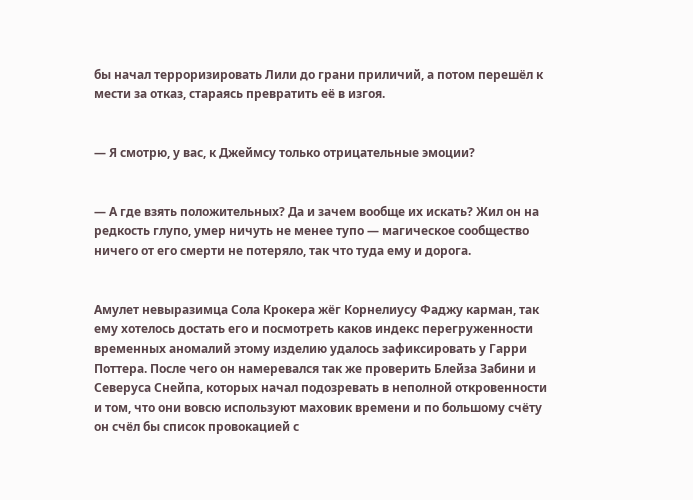бы начал терроризировать Лили до грани приличий, а потом перешёл к мести за отказ, стараясь превратить её в изгоя.


— Я смотрю, у вас, к Джеймсу только отрицательные эмоции?


— А где взять положительных? Да и зачем вообще их искать? Жил он на редкость глупо, умер ничуть не менее тупо — магическое сообщество ничего от его смерти не потеряло, так что туда ему и дорога.


Амулет невыразимца Сола Крокера жёг Корнелиусу Фаджу карман, так ему хотелось достать его и посмотреть каков индекс перегруженности временных аномалий этому изделию удалось зафиксировать у Гарри Поттера. После чего он намеревался так же проверить Блейза Забини и Северуса Снейпа, которых начал подозревать в неполной откровенности и том, что они вовсю используют маховик времени и по большому счёту он счёл бы список провокацией с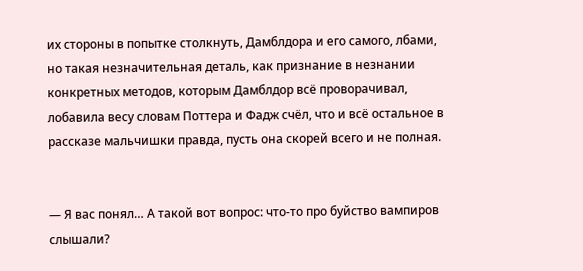их стороны в попытке столкнуть, Дамблдора и его самого, лбами, но такая незначительная деталь, как признание в незнании конкретных методов, которым Дамблдор всё проворачивал, лобавила весу словам Поттера и Фадж счёл, что и всё остальное в рассказе мальчишки правда, пусть она скорей всего и не полная.


— Я вас понял… А такой вот вопрос: что-то про буйство вампиров слышали?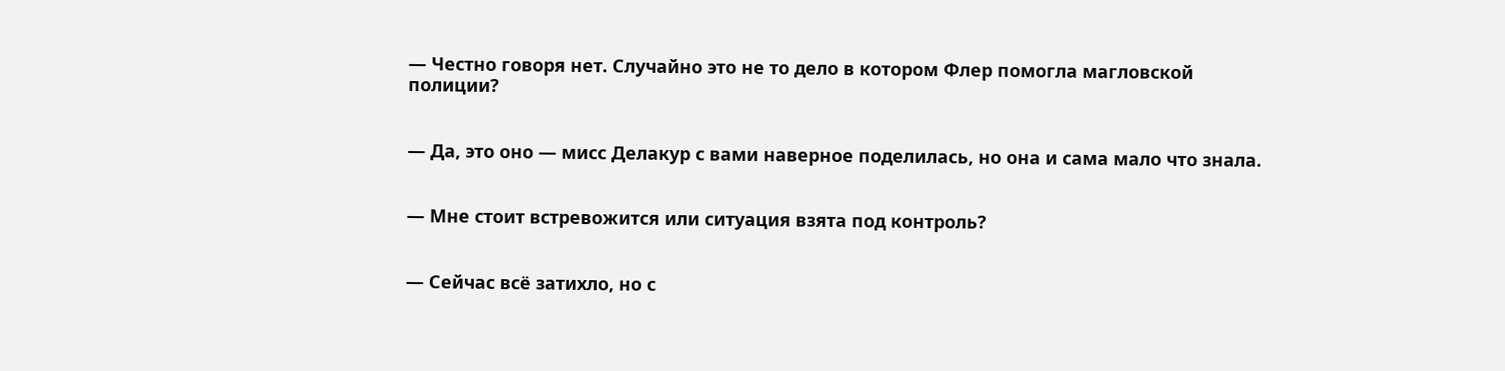— Честно говоря нет. Случайно это не то дело в котором Флер помогла магловской полиции?


— Да, это оно — мисс Делакур с вами наверное поделилась, но она и сама мало что знала.


— Мне стоит встревожится или ситуация взята под контроль?


— Сейчас всё затихло, но с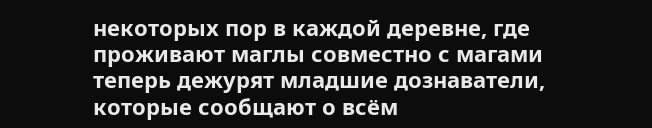некоторых пор в каждой деревне, где проживают маглы совместно с магами теперь дежурят младшие дознаватели, которые сообщают о всём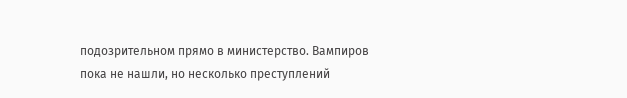подозрительном прямо в министерство. Вампиров пока не нашли, но несколько преступлений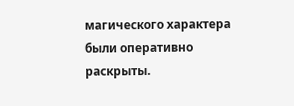магического характера были оперативно раскрыты.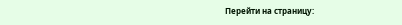Перейти на страницу: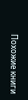Похожие книги